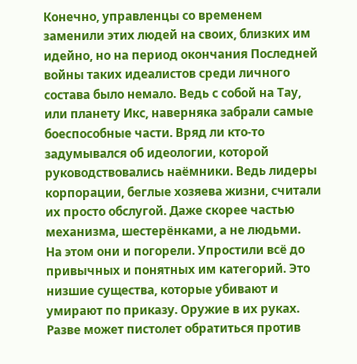Конечно, управленцы со временем заменили этих людей на своих, близких им идейно, но на период окончания Последней войны таких идеалистов среди личного состава было немало. Ведь с собой на Тау, или планету Икс, наверняка забрали самые боеспособные части. Вряд ли кто-то задумывался об идеологии, которой руководствовались наёмники. Ведь лидеры корпорации, беглые хозяева жизни, считали их просто обслугой. Даже скорее частью механизма, шестерёнками, а не людьми.
На этом они и погорели. Упростили всё до привычных и понятных им категорий. Это низшие существа, которые убивают и умирают по приказу. Оружие в их руках. Разве может пистолет обратиться против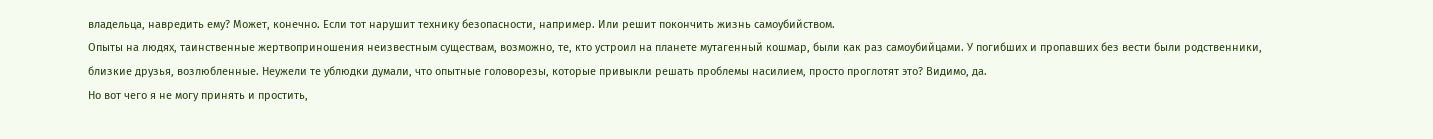владельца, навредить ему? Может, конечно. Если тот нарушит технику безопасности, например. Или решит покончить жизнь самоубийством.
Опыты на людях, таинственные жертвоприношения неизвестным существам, возможно, те, кто устроил на планете мутагенный кошмар, были как раз самоубийцами. У погибших и пропавших без вести были родственники, близкие друзья, возлюбленные. Неужели те ублюдки думали, что опытные головорезы, которые привыкли решать проблемы насилием, просто проглотят это? Видимо, да.
Но вот чего я не могу принять и простить,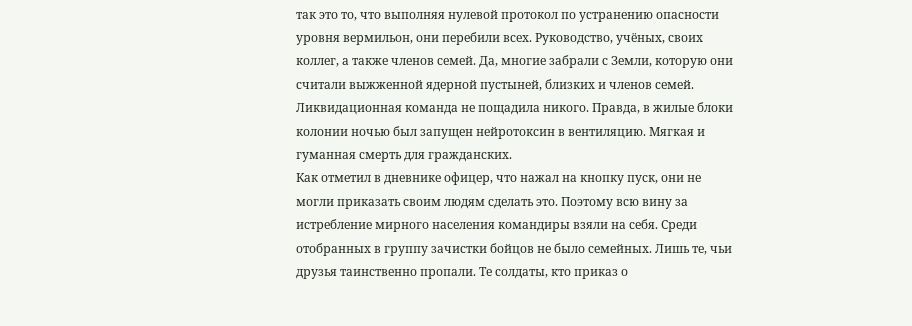так это то, что выполняя нулевой протокол по устранению опасности уровня вермильон, они перебили всех. Руководство, учёных, своих коллег, а также членов семей. Да, многие забрали с Земли, которую они считали выжженной ядерной пустыней, близких и членов семей. Ликвидационная команда не пощадила никого. Правда, в жилые блоки колонии ночью был запущен нейротоксин в вентиляцию. Мягкая и гуманная смерть для гражданских.
Как отметил в дневнике офицер, что нажал на кнопку пуск, они не могли приказать своим людям сделать это. Поэтому всю вину за истребление мирного населения командиры взяли на себя. Среди отобранных в группу зачистки бойцов не было семейных. Лишь те, чьи друзья таинственно пропали. Те солдаты, кто приказ о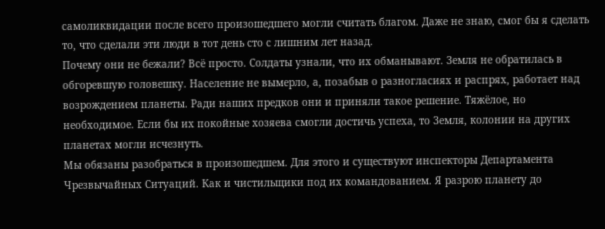самоликвидации после всего произошедшего могли считать благом. Даже не знаю, смог бы я сделать то, что сделали эти люди в тот день сто с лишним лет назад.
Почему они не бежали? Всё просто. Солдаты узнали, что их обманывают. Земля не обратилась в обгоревшую головешку. Население не вымерло, а, позабыв о разногласиях и распрях, работает над возрождением планеты. Ради наших предков они и приняли такое решение. Тяжёлое, но необходимое. Если бы их покойные хозяева смогли достичь успеха, то Земля, колонии на других планетах могли исчезнуть.
Мы обязаны разобраться в произошедшем. Для этого и существуют инспекторы Департамента Чрезвычайных Ситуаций. Как и чистильщики под их командованием. Я разрою планету до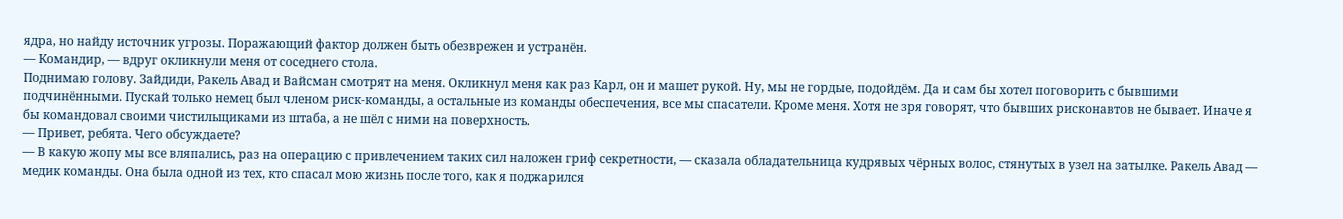ядра, но найду источник угрозы. Поражающий фактор должен быть обезврежен и устранён.
— Командир, — вдруг окликнули меня от соседнего стола.
Поднимаю голову. Зайдиди, Ракель Авад и Вайсман смотрят на меня. Окликнул меня как раз Карл, он и машет рукой. Ну, мы не гордые, подойдём. Да и сам бы хотел поговорить с бывшими подчинёнными. Пускай только немец был членом риск-команды, а остальные из команды обеспечения, все мы спасатели. Кроме меня. Хотя не зря говорят, что бывших рисконавтов не бывает. Иначе я бы командовал своими чистильщиками из штаба, а не шёл с ними на поверхность.
— Привет, ребята. Чего обсуждаете?
— В какую жопу мы все вляпались, раз на операцию с привлечением таких сил наложен гриф секретности, — сказала обладательница кудрявых чёрных волос, стянутых в узел на затылке. Ракель Авад — медик команды. Она была одной из тех, кто спасал мою жизнь после того, как я поджарился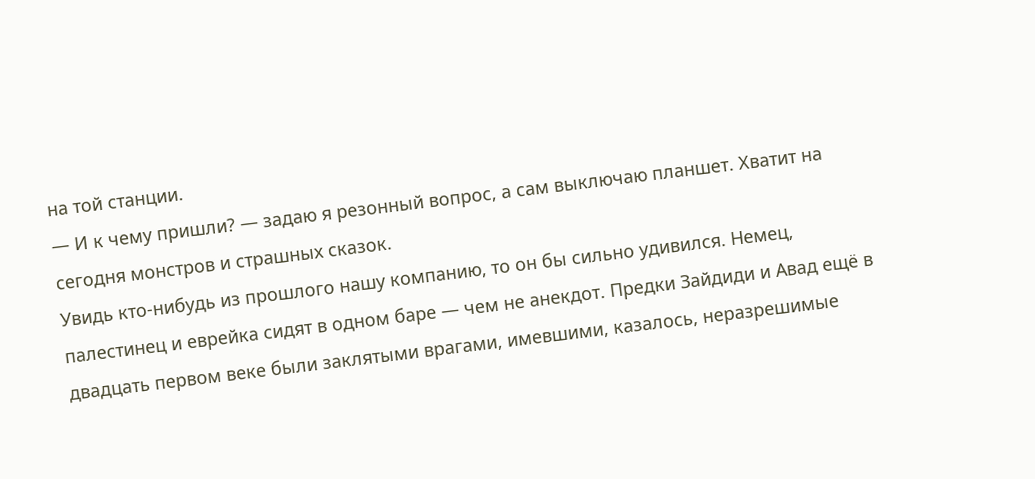на той станции.
— И к чему пришли? — задаю я резонный вопрос, а сам выключаю планшет. Хватит на сегодня монстров и страшных сказок.
Увидь кто-нибудь из прошлого нашу компанию, то он бы сильно удивился. Немец, палестинец и еврейка сидят в одном баре — чем не анекдот. Предки Зайдиди и Авад ещё в двадцать первом веке были заклятыми врагами, имевшими, казалось, неразрешимые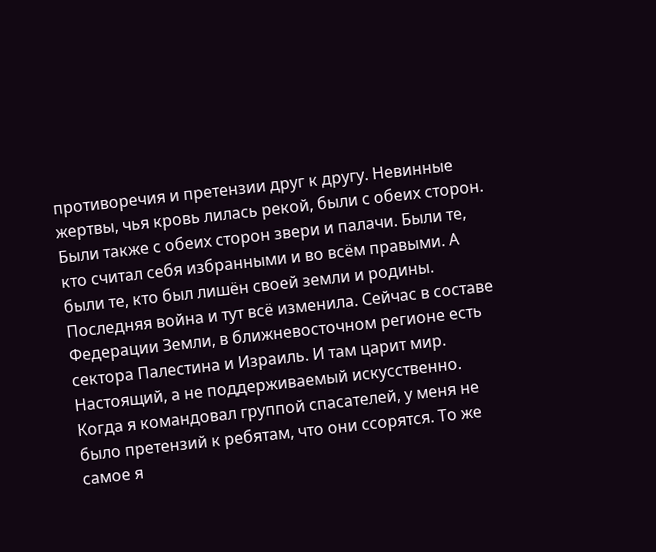противоречия и претензии друг к другу. Невинные жертвы, чья кровь лилась рекой, были с обеих сторон. Были также с обеих сторон звери и палачи. Были те, кто считал себя избранными и во всём правыми. А были те, кто был лишён своей земли и родины.
Последняя война и тут всё изменила. Сейчас в составе Федерации Земли, в ближневосточном регионе есть сектора Палестина и Израиль. И там царит мир. Настоящий, а не поддерживаемый искусственно. Когда я командовал группой спасателей, у меня не было претензий к ребятам, что они ссорятся. То же самое я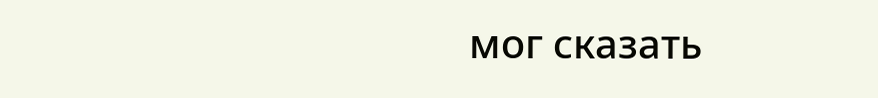мог сказать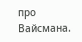про Вайсмана.